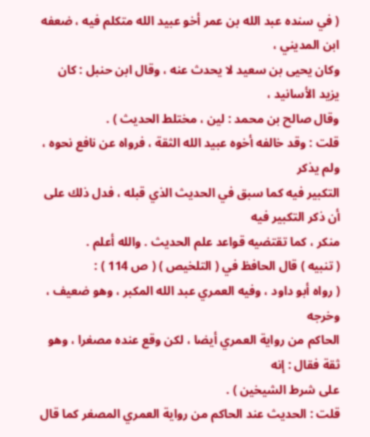( في سنده عبد الله بن عمر أخو عبيد الله متكلم فيه ، ضعفه ابن المديني ،
وكان يحيى بن سعيد لا يحدث عنه ، وقال ابن حنبل : كان يزيد الأسانيد ،
وقال صالح بن محمد : لين ، مختلط الحديث ) .
قلت : وقد خالفه أخوه عبيد الله الثقة ، فرواه عن نافع نحوه ، ولم يذكر
التكبير فيه كما سبق في الحديث الذي قبله ، فدل ذلك على أن ذكر التكبير فيه
منكر ، كما تقتضيه قواعد علم الحديث . والله أعلم .
( تنبيه ) قال الحافظ في ( التلخيص ) ( ص 114 ) :
( رواه أبو داود ، وفيه العمري عبد الله المكبر ، وهو ضعيف ، وخرجه
الحاكم من رواية العمري أيضا ، لكن وقع عنده مصغرا ، وهو ثقة فقال : إنه
على شرط الشيخين ) .
قلت : الحديث عند الحاكم من رواية العمري المصغر كما قال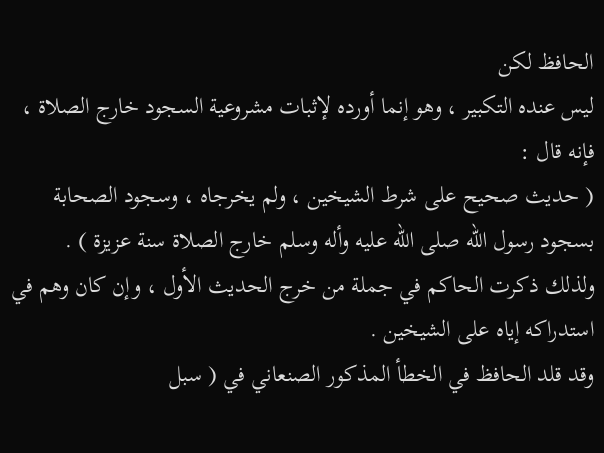الحافظ لكن
ليس عنده التكبير ، وهو إنما أورده لإثبات مشروعية السجود خارج الصلاة ،
فإنه قال :
( حديث صحيح على شرط الشيخين ، ولم يخرجاه ، وسجود الصحابة
بسجود رسول الله صلى الله عليه وأله وسلم خارج الصلاة سنة عزيزة ) .
ولذلك ذكرت الحاكم في جملة من خرج الحديث الأول ، وإن كان وهم في
استدراكه إياه على الشيخين .
وقد قلد الحافظ في الخطأ المذكور الصنعاني في ( سبل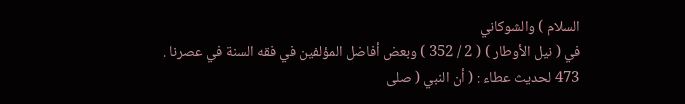السلام ) والشوكاني
في ( نيل الأوطار ) ( 2 / 352 ) وبعض أفاضل المؤلفين في فقه السنة في عصرنا .
473 لحديث عطاء : ( أن النبي ( صلى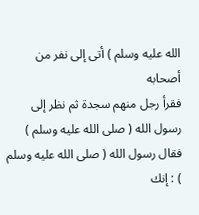الله عليه وسلم ) أتى إلى نفر من أصحابه
فقرأ رجل منهم سجدة ثم نظر إلى رسول الله ( صلى الله عليه وسلم ) فقال رسول الله ( صلى الله عليه وسلم ) : إنك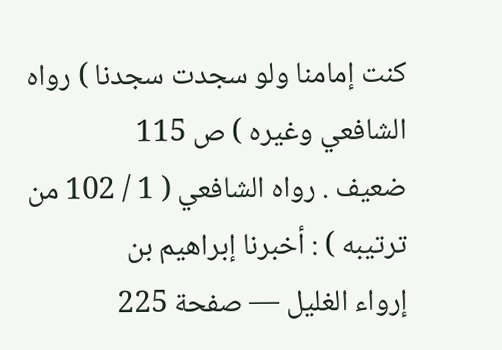كنت إمامنا ولو سجدت سجدنا ) رواه الشافعي وغيره ) ص 115
ضعيف . رواه الشافعي ( 1 / 102 من ترتيبه ) : أخبرنا إبراهيم بن
إرواء الغليل — صفحة 225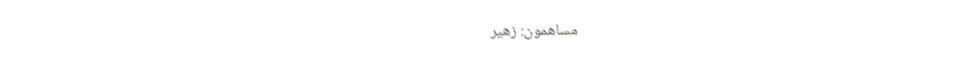مساهمون: زهير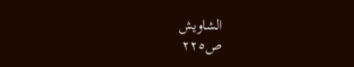الشاويش
ص٢٢٥